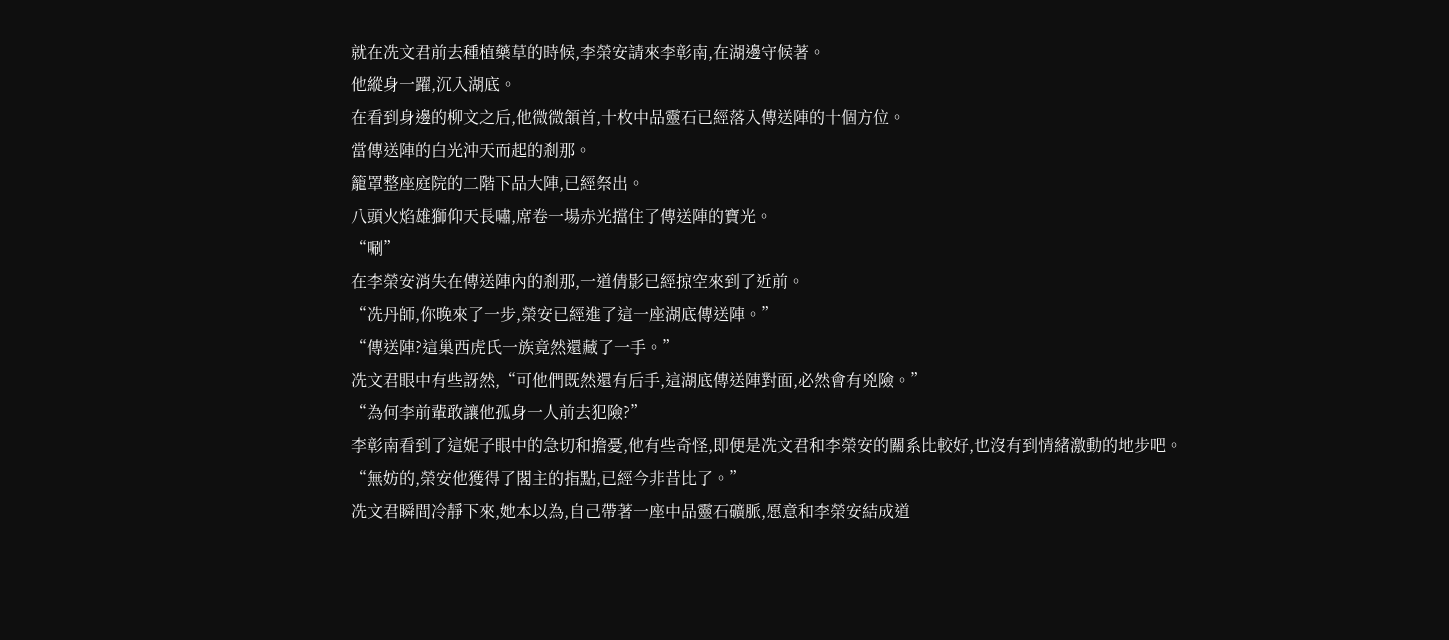就在冼文君前去種植藥草的時候,李榮安請來李彰南,在湖邊守候著。
他縱身一躍,沉入湖底。
在看到身邊的柳文之后,他微微頷首,十枚中品靈石已經落入傳送陣的十個方位。
當傳送陣的白光沖天而起的剎那。
籠罩整座庭院的二階下品大陣,已經祭出。
八頭火焰雄獅仰天長嘯,席卷一場赤光擋住了傳送陣的寶光。
“唰”
在李榮安消失在傳送陣內的剎那,一道倩影已經掠空來到了近前。
“冼丹師,你晚來了一步,榮安已經進了這一座湖底傳送陣。”
“傳送陣?這巢西虎氏一族竟然還藏了一手。”
冼文君眼中有些訝然,“可他們既然還有后手,這湖底傳送陣對面,必然會有兇險。”
“為何李前輩敢讓他孤身一人前去犯險?”
李彰南看到了這妮子眼中的急切和擔憂,他有些奇怪,即便是冼文君和李榮安的關系比較好,也沒有到情緒激動的地步吧。
“無妨的,榮安他獲得了閣主的指點,已經今非昔比了。”
冼文君瞬間冷靜下來,她本以為,自己帶著一座中品靈石礦脈,愿意和李榮安結成道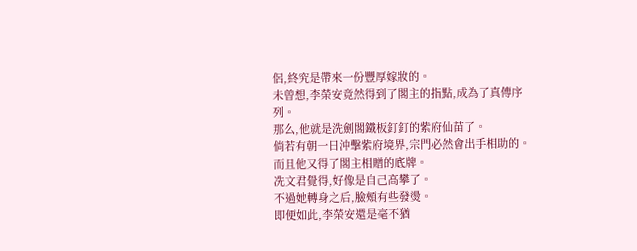侶,終究是帶來一份豐厚嫁妝的。
未曾想,李榮安竟然得到了閣主的指點,成為了真傳序列。
那么,他就是洗劍閣鐵板釘釘的紫府仙苗了。
倘若有朝一日沖擊紫府境界,宗門必然會出手相助的。
而且他又得了閣主相贈的底牌。
冼文君覺得,好像是自己高攀了。
不過她轉身之后,臉頰有些發燙。
即便如此,李榮安還是毫不猶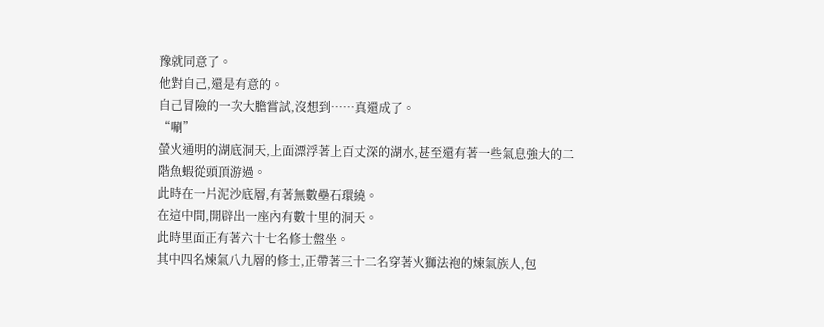豫就同意了。
他對自己,還是有意的。
自己冒險的一次大膽嘗試,沒想到……真還成了。
“唰”
螢火通明的湖底洞天,上面漂浮著上百丈深的湖水,甚至還有著一些氣息強大的二階魚蝦從頭頂游過。
此時在一片泥沙底層,有著無數壘石環繞。
在這中間,開辟出一座內有數十里的洞天。
此時里面正有著六十七名修士盤坐。
其中四名煉氣八九層的修士,正帶著三十二名穿著火獅法袍的煉氣族人,包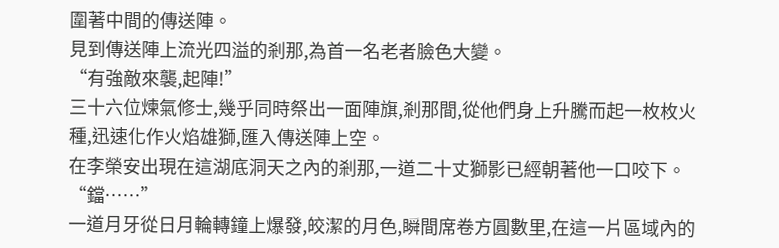圍著中間的傳送陣。
見到傳送陣上流光四溢的剎那,為首一名老者臉色大變。
“有強敵來襲,起陣!”
三十六位煉氣修士,幾乎同時祭出一面陣旗,剎那間,從他們身上升騰而起一枚枚火種,迅速化作火焰雄獅,匯入傳送陣上空。
在李榮安出現在這湖底洞天之內的剎那,一道二十丈獅影已經朝著他一口咬下。
“鐺……”
一道月牙從日月輪轉鐘上爆發,皎潔的月色,瞬間席卷方圓數里,在這一片區域內的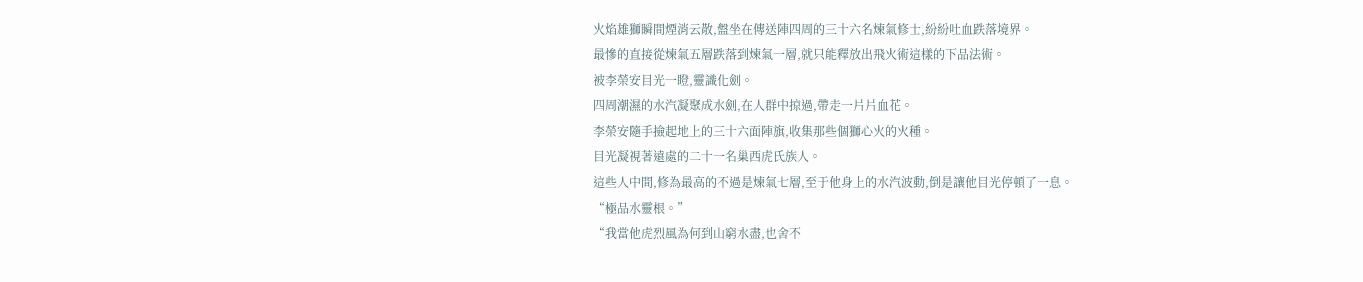火焰雄獅瞬間煙消云散,盤坐在傳送陣四周的三十六名煉氣修士,紛紛吐血跌落境界。
最慘的直接從煉氣五層跌落到煉氣一層,就只能釋放出飛火術這樣的下品法術。
被李榮安目光一瞪,靈識化劍。
四周潮濕的水汽凝聚成水劍,在人群中掠過,帶走一片片血花。
李榮安隨手撿起地上的三十六面陣旗,收集那些個獅心火的火種。
目光凝視著遠處的二十一名巢西虎氏族人。
這些人中間,修為最高的不過是煉氣七層,至于他身上的水汽波動,倒是讓他目光停頓了一息。
“極品水靈根。”
“我當他虎烈風為何到山窮水盡,也舍不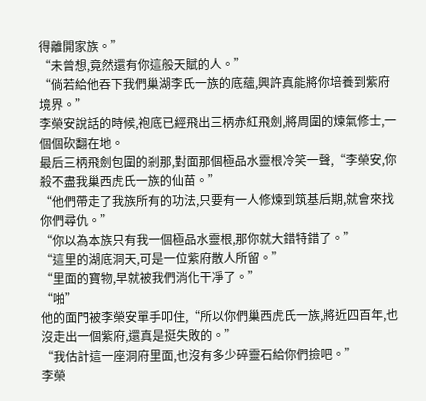得離開家族。”
“未曾想,竟然還有你這般天賦的人。”
“倘若給他吞下我們巢湖李氏一族的底蘊,興許真能將你培養到紫府境界。”
李榮安說話的時候,袍底已經飛出三柄赤紅飛劍,將周圍的煉氣修士,一個個砍翻在地。
最后三柄飛劍包圍的剎那,對面那個極品水靈根冷笑一聲,“李榮安,你殺不盡我巢西虎氏一族的仙苗。”
“他們帶走了我族所有的功法,只要有一人修煉到筑基后期,就會來找你們尋仇。”
“你以為本族只有我一個極品水靈根,那你就大錯特錯了。”
“這里的湖底洞天,可是一位紫府散人所留。”
“里面的寶物,早就被我們消化干凈了。”
“啪”
他的面門被李榮安單手叩住,“所以你們巢西虎氏一族,將近四百年,也沒走出一個紫府,還真是挺失敗的。”
“我估計這一座洞府里面,也沒有多少碎靈石給你們撿吧。”
李榮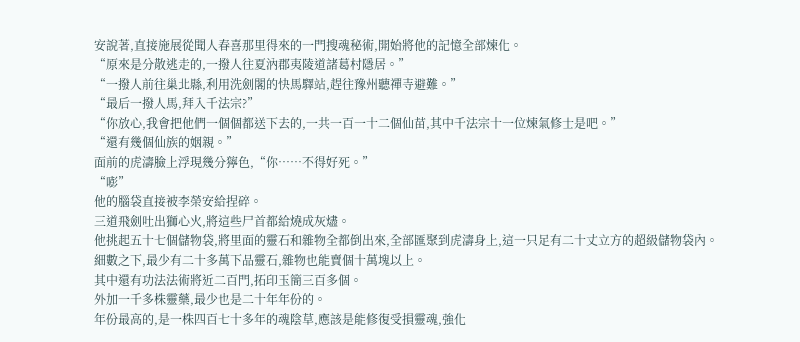安說著,直接施展從聞人春喜那里得來的一門搜魂秘術,開始將他的記憶全部煉化。
“原來是分散逃走的,一撥人往夏汭郡夷陵道諸葛村隱居。”
“一撥人前往巢北縣,利用洗劍閣的快馬驛站,趕往豫州聽禪寺避難。”
“最后一撥人馬,拜入千法宗?”
“你放心,我會把他們一個個都送下去的,一共一百一十二個仙苗,其中千法宗十一位煉氣修士是吧。”
“還有幾個仙族的姻親。”
面前的虎濤臉上浮現幾分獰色,“你……不得好死。”
“嘭”
他的腦袋直接被李榮安給捏碎。
三道飛劍吐出獅心火,將這些尸首都給燒成灰燼。
他挑起五十七個儲物袋,將里面的靈石和雜物全都倒出來,全部匯聚到虎濤身上,這一只足有二十丈立方的超級儲物袋內。
細數之下,最少有二十多萬下品靈石,雜物也能賣個十萬塊以上。
其中還有功法法術將近二百門,拓印玉簡三百多個。
外加一千多株靈藥,最少也是二十年年份的。
年份最高的,是一株四百七十多年的魂陰草,應該是能修復受損靈魂,強化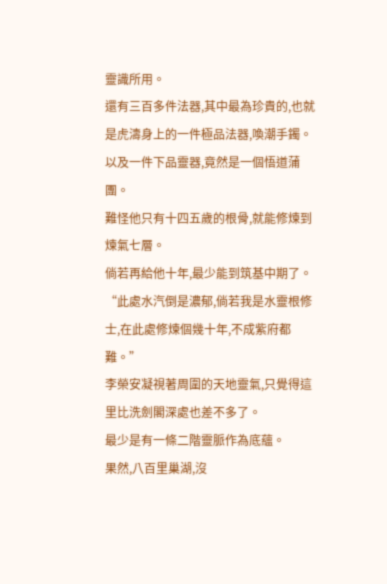靈識所用。
還有三百多件法器,其中最為珍貴的,也就是虎濤身上的一件極品法器,喚潮手鐲。
以及一件下品靈器,竟然是一個悟道蒲團。
難怪他只有十四五歲的根骨,就能修煉到煉氣七層。
倘若再給他十年,最少能到筑基中期了。
“此處水汽倒是濃郁,倘若我是水靈根修士,在此處修煉個幾十年,不成紫府都難。”
李榮安凝視著周圍的天地靈氣,只覺得這里比洗劍閣深處也差不多了。
最少是有一條二階靈脈作為底蘊。
果然,八百里巢湖,沒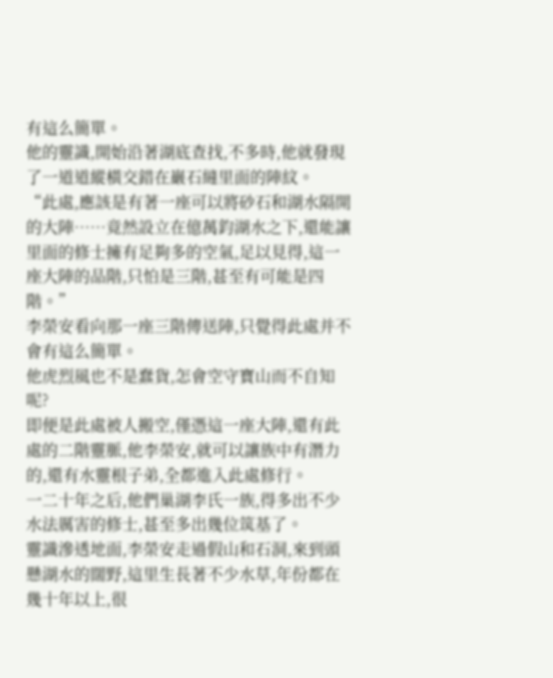有這么簡單。
他的靈識,開始沿著湖底查找,不多時,他就發現了一道道縱橫交錯在巖石縫里面的陣紋。
“此處,應該是有著一座可以將砂石和湖水隔開的大陣……竟然設立在億萬鈞湖水之下,還能讓里面的修士擁有足夠多的空氣,足以見得,這一座大陣的品階,只怕是三階,甚至有可能是四階。”
李榮安看向那一座三階傳送陣,只覺得此處并不會有這么簡單。
他虎烈風也不是蠢貨,怎會空守寶山而不自知呢?
即便是此處被人搬空,僅憑這一座大陣,還有此處的二階靈脈,他李榮安,就可以讓族中有潛力的,還有水靈根子弟,全都進入此處修行。
一二十年之后,他們巢湖李氏一族,得多出不少水法厲害的修士,甚至多出幾位筑基了。
靈識滲透地面,李榮安走過假山和石洞,來到頭懸湖水的闊野,這里生長著不少水草,年份都在幾十年以上,很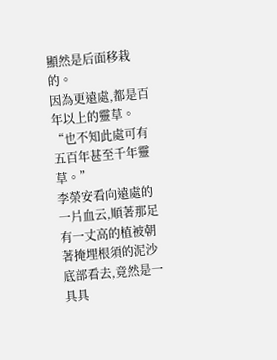顯然是后面移栽的。
因為更遠處,都是百年以上的靈草。
“也不知此處可有五百年甚至千年靈草。”
李榮安看向遠處的一片血云,順著那足有一丈高的植被朝著掩埋根須的泥沙底部看去,竟然是一具具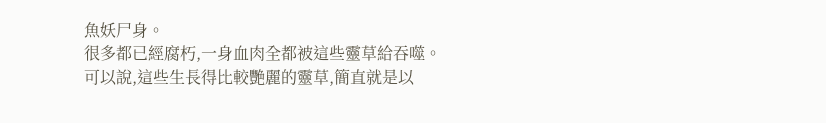魚妖尸身。
很多都已經腐朽,一身血肉全都被這些靈草給吞噬。
可以說,這些生長得比較艷麗的靈草,簡直就是以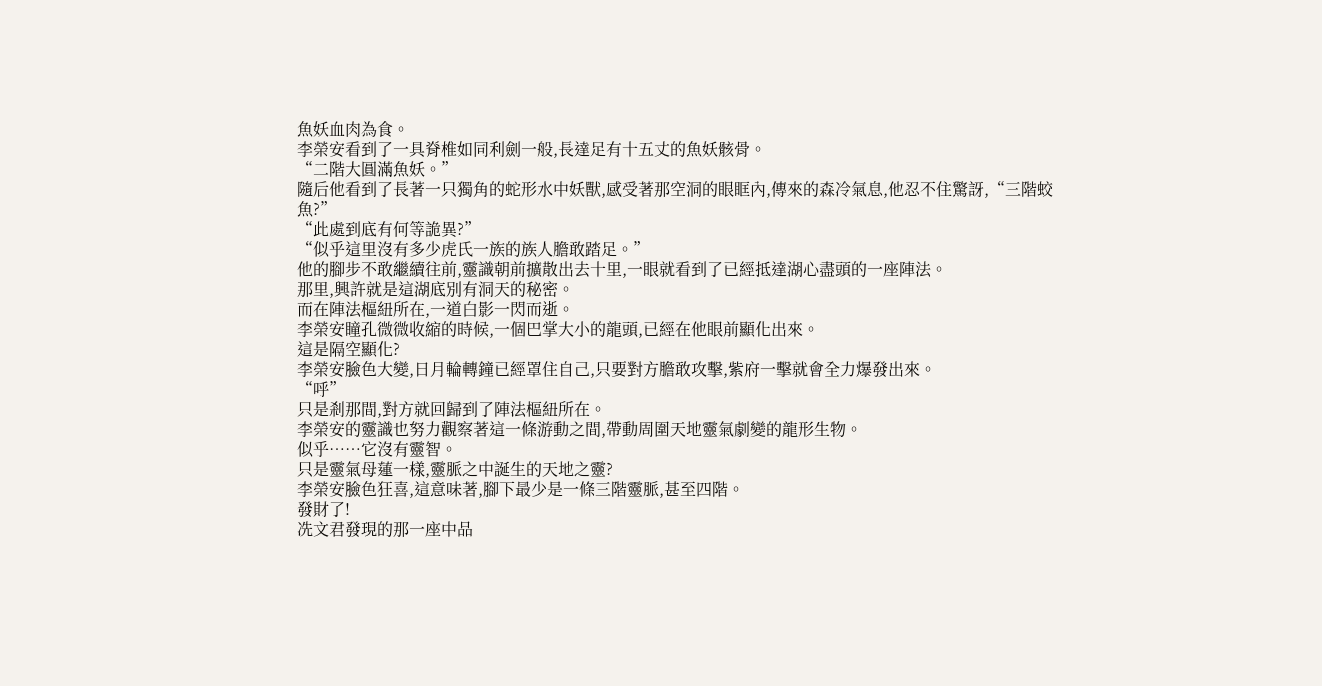魚妖血肉為食。
李榮安看到了一具脊椎如同利劍一般,長達足有十五丈的魚妖骸骨。
“二階大圓滿魚妖。”
隨后他看到了長著一只獨角的蛇形水中妖獸,感受著那空洞的眼眶內,傳來的森冷氣息,他忍不住驚訝,“三階蛟魚?”
“此處到底有何等詭異?”
“似乎這里沒有多少虎氏一族的族人膽敢踏足。”
他的腳步不敢繼續往前,靈識朝前擴散出去十里,一眼就看到了已經抵達湖心盡頭的一座陣法。
那里,興許就是這湖底別有洞天的秘密。
而在陣法樞紐所在,一道白影一閃而逝。
李榮安瞳孔微微收縮的時候,一個巴掌大小的龍頭,已經在他眼前顯化出來。
這是隔空顯化?
李榮安臉色大變,日月輪轉鐘已經罩住自己,只要對方膽敢攻擊,紫府一擊就會全力爆發出來。
“呼”
只是剎那間,對方就回歸到了陣法樞紐所在。
李榮安的靈識也努力觀察著這一條游動之間,帶動周圍天地靈氣劇變的龍形生物。
似乎……它沒有靈智。
只是靈氣母蓮一樣,靈脈之中誕生的天地之靈?
李榮安臉色狂喜,這意味著,腳下最少是一條三階靈脈,甚至四階。
發財了!
冼文君發現的那一座中品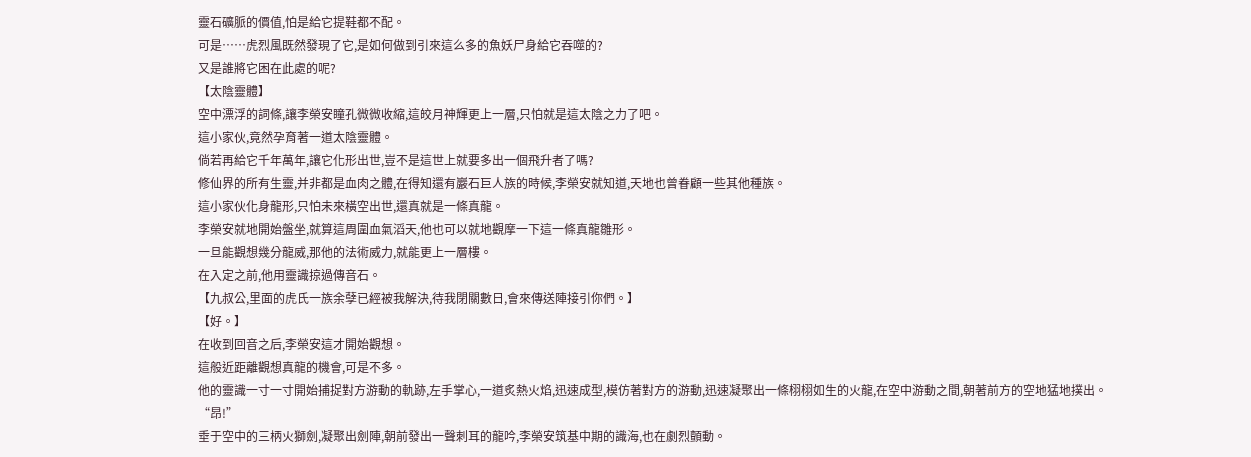靈石礦脈的價值,怕是給它提鞋都不配。
可是……虎烈風既然發現了它,是如何做到引來這么多的魚妖尸身給它吞噬的?
又是誰將它困在此處的呢?
【太陰靈體】
空中漂浮的詞條,讓李榮安瞳孔微微收縮,這皎月神輝更上一層,只怕就是這太陰之力了吧。
這小家伙,竟然孕育著一道太陰靈體。
倘若再給它千年萬年,讓它化形出世,豈不是這世上就要多出一個飛升者了嗎?
修仙界的所有生靈,并非都是血肉之體,在得知還有巖石巨人族的時候,李榮安就知道,天地也曾眷顧一些其他種族。
這小家伙化身龍形,只怕未來橫空出世,還真就是一條真龍。
李榮安就地開始盤坐,就算這周圍血氣滔天,他也可以就地觀摩一下這一條真龍雛形。
一旦能觀想幾分龍威,那他的法術威力,就能更上一層樓。
在入定之前,他用靈識掠過傳音石。
【九叔公,里面的虎氏一族余孽已經被我解決,待我閉關數日,會來傳送陣接引你們。】
【好。】
在收到回音之后,李榮安這才開始觀想。
這般近距離觀想真龍的機會,可是不多。
他的靈識一寸一寸開始捕捉對方游動的軌跡,左手掌心,一道炙熱火焰,迅速成型,模仿著對方的游動,迅速凝聚出一條栩栩如生的火龍,在空中游動之間,朝著前方的空地猛地撲出。
“昂!”
垂于空中的三柄火獅劍,凝聚出劍陣,朝前發出一聲刺耳的龍吟,李榮安筑基中期的識海,也在劇烈顫動。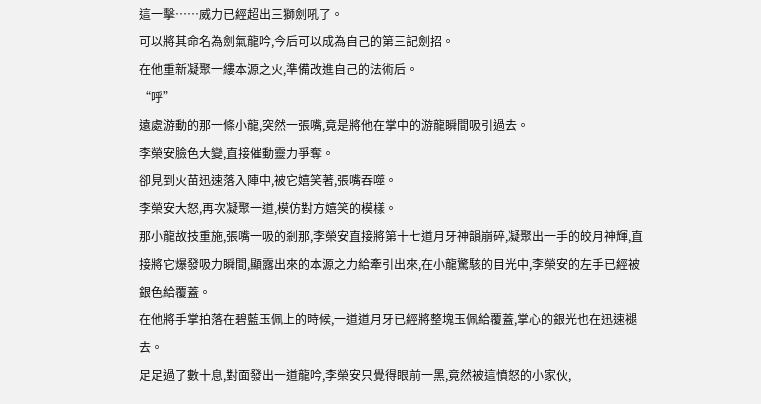這一擊……威力已經超出三獅劍吼了。
可以將其命名為劍氣龍吟,今后可以成為自己的第三記劍招。
在他重新凝聚一縷本源之火,準備改進自己的法術后。
“呼”
遠處游動的那一條小龍,突然一張嘴,竟是將他在掌中的游龍瞬間吸引過去。
李榮安臉色大變,直接催動靈力爭奪。
卻見到火苗迅速落入陣中,被它嬉笑著,張嘴吞噬。
李榮安大怒,再次凝聚一道,模仿對方嬉笑的模樣。
那小龍故技重施,張嘴一吸的剎那,李榮安直接將第十七道月牙神韻崩碎,凝聚出一手的皎月神輝,直接將它爆發吸力瞬間,顯露出來的本源之力給牽引出來,在小龍驚駭的目光中,李榮安的左手已經被銀色給覆蓋。
在他將手掌拍落在碧藍玉佩上的時候,一道道月牙已經將整塊玉佩給覆蓋,掌心的銀光也在迅速褪去。
足足過了數十息,對面發出一道龍吟,李榮安只覺得眼前一黑,竟然被這憤怒的小家伙,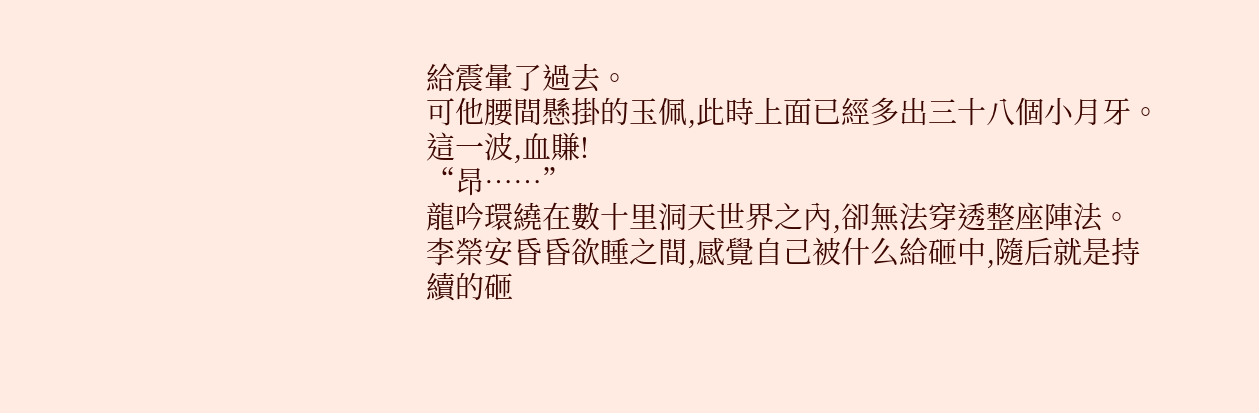給震暈了過去。
可他腰間懸掛的玉佩,此時上面已經多出三十八個小月牙。
這一波,血賺!
“昂……”
龍吟環繞在數十里洞天世界之內,卻無法穿透整座陣法。
李榮安昏昏欲睡之間,感覺自己被什么給砸中,隨后就是持續的砸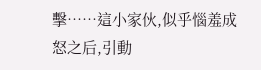擊……這小家伙,似乎惱羞成怒之后,引動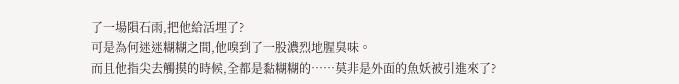了一場隕石雨,把他給活埋了?
可是為何迷迷糊糊之間,他嗅到了一股濃烈地腥臭味。
而且他指尖去觸摸的時候,全都是黏糊糊的……莫非是外面的魚妖被引進來了?